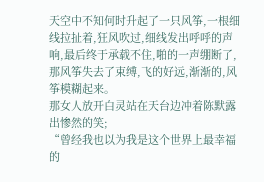天空中不知何时升起了一只风筝,一根细线拉扯着,狂风吹过,细线发出呼呼的声响,最后终于承载不住,啪的一声绷断了,那风筝失去了束缚,飞的好远,渐渐的,风筝模糊起来。
那女人放开白灵站在天台边冲着陈默露出惨然的笑;
“曾经我也以为我是这个世界上最幸福的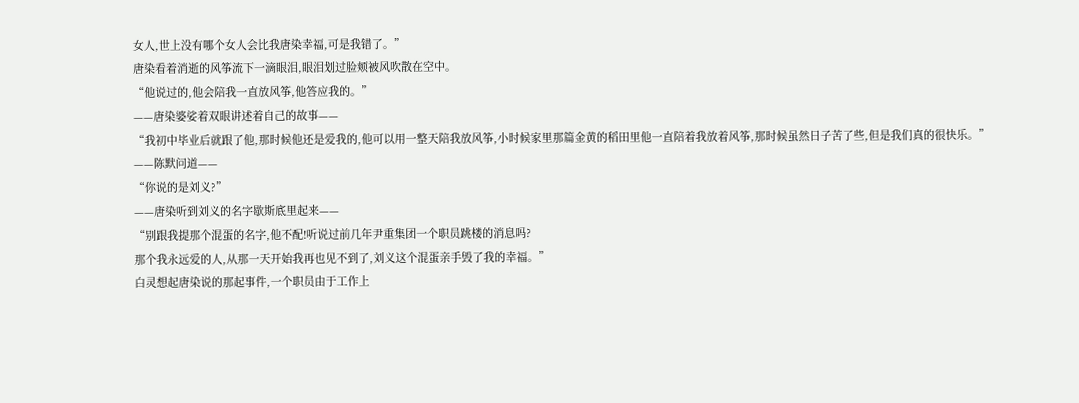女人,世上没有哪个女人会比我唐染幸福,可是我错了。”
唐染看着消逝的风筝流下一滴眼泪,眼泪划过脸颊被风吹散在空中。
“他说过的,他会陪我一直放风筝,他答应我的。”
——唐染婆娑着双眼讲述着自己的故事——
“我初中毕业后就跟了他,那时候他还是爱我的,他可以用一整天陪我放风筝,小时候家里那篇金黄的稻田里他一直陪着我放着风筝,那时候虽然日子苦了些,但是我们真的很快乐。”
——陈默问道——
“你说的是刘义?”
——唐染听到刘义的名字歇斯底里起来——
“别跟我提那个混蛋的名字,他不配!听说过前几年尹重集团一个职员跳楼的消息吗?
那个我永远爱的人,从那一天开始我再也见不到了,刘义这个混蛋亲手毁了我的幸福。”
白灵想起唐染说的那起事件,一个职员由于工作上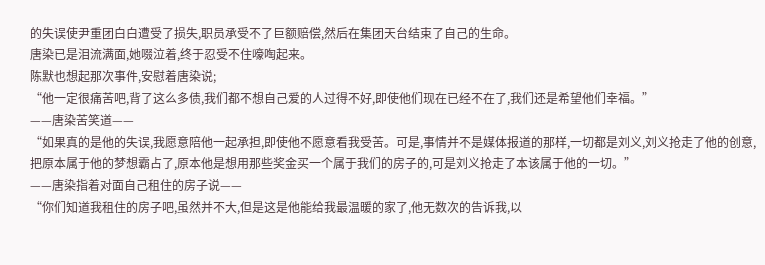的失误使尹重团白白遭受了损失,职员承受不了巨额赔偿,然后在集团天台结束了自己的生命。
唐染已是泪流满面,她啜泣着,终于忍受不住嚎啕起来。
陈默也想起那次事件,安慰着唐染说;
“他一定很痛苦吧,背了这么多债,我们都不想自己爱的人过得不好,即使他们现在已经不在了,我们还是希望他们幸福。”
——唐染苦笑道——
“如果真的是他的失误,我愿意陪他一起承担,即使他不愿意看我受苦。可是,事情并不是媒体报道的那样,一切都是刘义,刘义抢走了他的创意,把原本属于他的梦想霸占了,原本他是想用那些奖金买一个属于我们的房子的,可是刘义抢走了本该属于他的一切。”
——唐染指着对面自己租住的房子说——
“你们知道我租住的房子吧,虽然并不大,但是这是他能给我最温暖的家了,他无数次的告诉我,以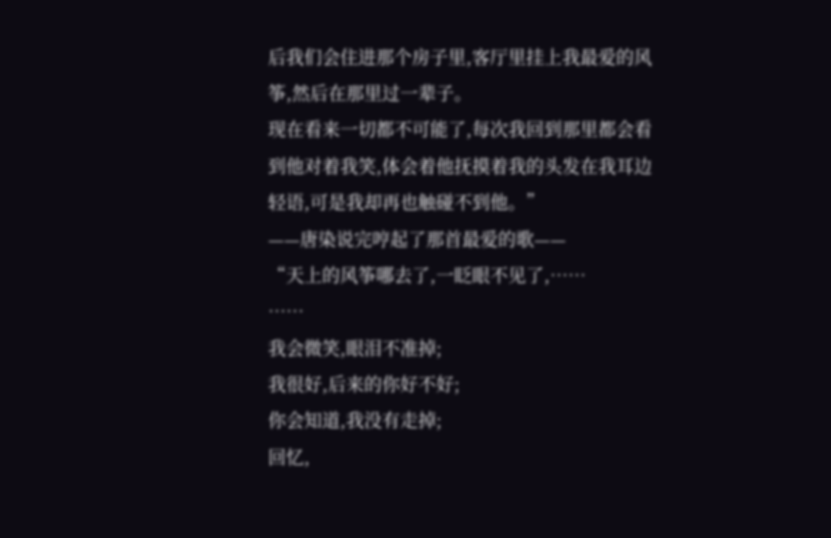后我们会住进那个房子里,客厅里挂上我最爱的风筝,然后在那里过一辈子。
现在看来一切都不可能了,每次我回到那里都会看到他对着我笑,体会着他抚摸着我的头发在我耳边轻语,可是我却再也触碰不到他。”
——唐染说完哼起了那首最爱的歌——
“天上的风筝哪去了,一眨眼不见了,……
……
我会微笑,眼泪不准掉;
我很好,后来的你好不好;
你会知道,我没有走掉;
回忆,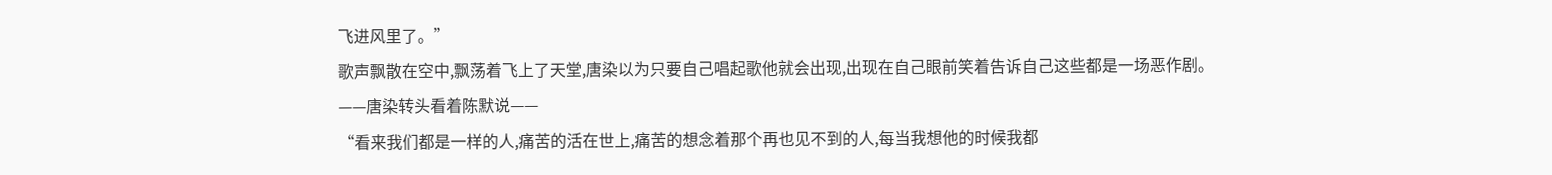飞进风里了。”
歌声飘散在空中,飘荡着飞上了天堂,唐染以为只要自己唱起歌他就会出现,出现在自己眼前笑着告诉自己这些都是一场恶作剧。
——唐染转头看着陈默说——
“看来我们都是一样的人,痛苦的活在世上,痛苦的想念着那个再也见不到的人,每当我想他的时候我都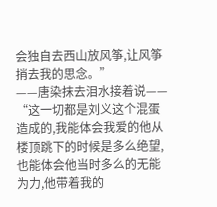会独自去西山放风筝,让风筝捎去我的思念。”
——唐染抹去泪水接着说——
“这一切都是刘义这个混蛋造成的,我能体会我爱的他从楼顶跳下的时候是多么绝望,也能体会他当时多么的无能为力,他带着我的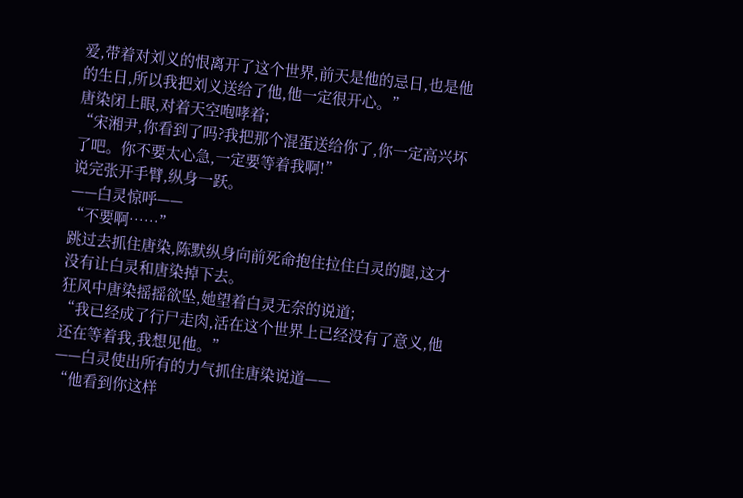爱,带着对刘义的恨离开了这个世界,前天是他的忌日,也是他的生日,所以我把刘义送给了他,他一定很开心。”
唐染闭上眼,对着天空咆哮着;
“宋湘尹,你看到了吗?我把那个混蛋送给你了,你一定高兴坏了吧。你不要太心急,一定要等着我啊!”
说完张开手臂,纵身一跃。
——白灵惊呼——
“不要啊……”
跳过去抓住唐染,陈默纵身向前死命抱住拉住白灵的腿,这才没有让白灵和唐染掉下去。
狂风中唐染摇摇欲坠,她望着白灵无奈的说道;
“我已经成了行尸走肉,活在这个世界上已经没有了意义,他还在等着我,我想见他。”
——白灵使出所有的力气抓住唐染说道——
“他看到你这样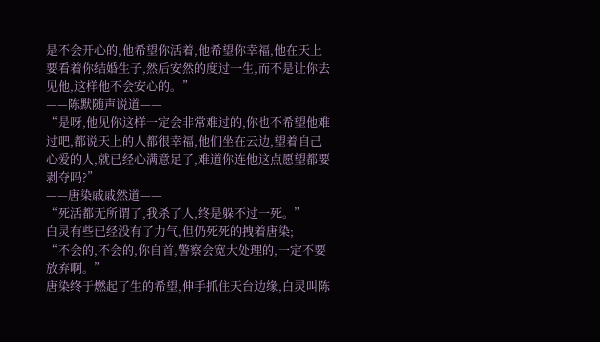是不会开心的,他希望你活着,他希望你幸福,他在天上要看着你结婚生子,然后安然的度过一生,而不是让你去见他,这样他不会安心的。”
——陈默随声说道——
“是呀,他见你这样一定会非常难过的,你也不希望他难过吧,都说天上的人都很幸福,他们坐在云边,望着自己心爱的人,就已经心满意足了,难道你连他这点愿望都要剥夺吗?”
——唐染戚戚然道——
“死活都无所谓了,我杀了人,终是躲不过一死。”
白灵有些已经没有了力气,但仍死死的拽着唐染;
“不会的,不会的,你自首,警察会宽大处理的,一定不要放弃啊。”
唐染终于燃起了生的希望,伸手抓住天台边缘,白灵叫陈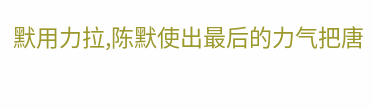默用力拉,陈默使出最后的力气把唐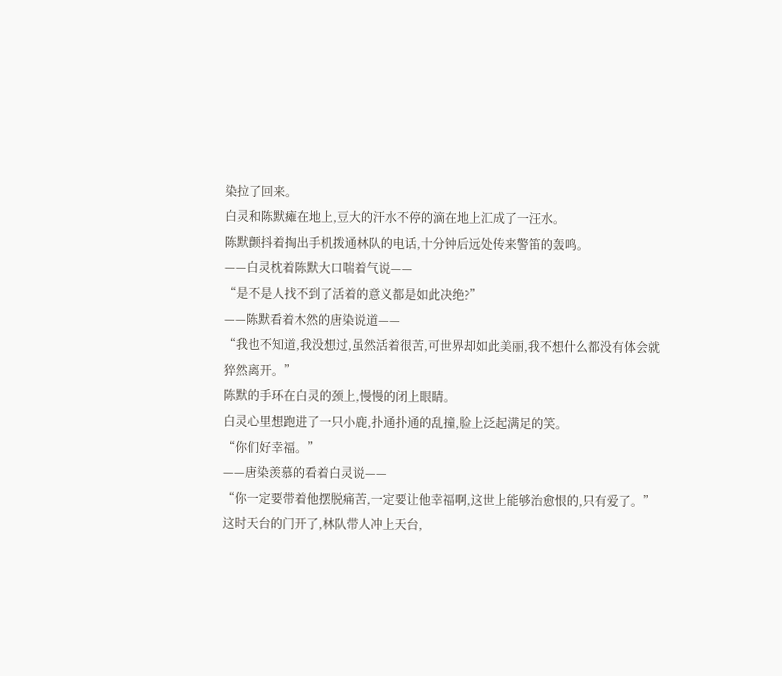染拉了回来。
白灵和陈默瘫在地上,豆大的汗水不停的滴在地上汇成了一汪水。
陈默颤抖着掏出手机拨通林队的电话,十分钟后远处传来警笛的轰鸣。
——白灵枕着陈默大口喘着气说——
“是不是人找不到了活着的意义都是如此决绝?”
——陈默看着木然的唐染说道——
“我也不知道,我没想过,虽然活着很苦,可世界却如此美丽,我不想什么都没有体会就猝然离开。”
陈默的手环在白灵的颈上,慢慢的闭上眼睛。
白灵心里想跑进了一只小鹿,扑通扑通的乱撞,脸上泛起满足的笑。
“你们好幸福。”
——唐染羡慕的看着白灵说——
“你一定要带着他摆脱痛苦,一定要让他幸福啊,这世上能够治愈恨的,只有爱了。”
这时天台的门开了,林队带人冲上天台,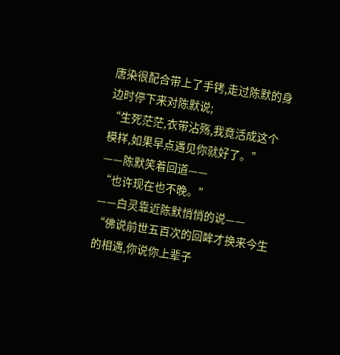唐染很配合带上了手铐,走过陈默的身边时停下来对陈默说;
“生死茫茫,衣带沾殇,我竟活成这个模样,如果早点遇见你就好了。”
——陈默笑着回道——
“也许现在也不晚。”
——白灵靠近陈默悄悄的说——
“佛说前世五百次的回眸才换来今生的相遇,你说你上辈子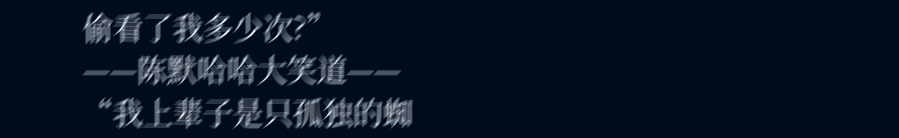偷看了我多少次?”
——陈默哈哈大笑道——
“我上辈子是只孤独的蜘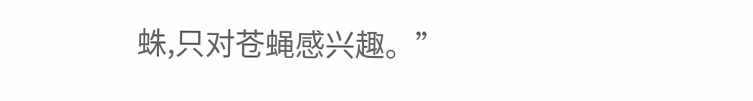蛛,只对苍蝇感兴趣。”